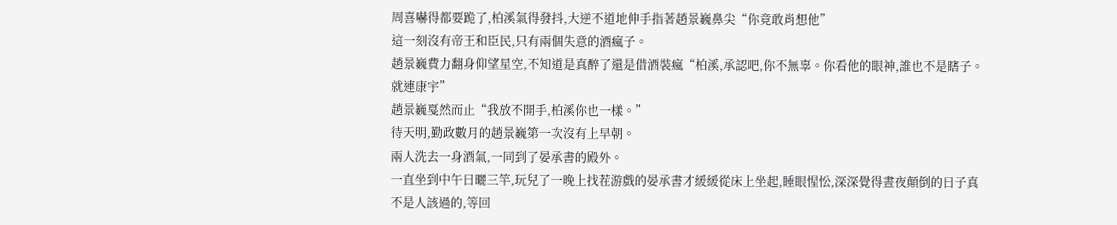周喜嚇得都要跪了,柏溪氣得發抖,大逆不道地伸手指著趙景巍鼻尖“你竟敢肖想他”
這一刻沒有帝王和臣民,只有兩個失意的酒瘋子。
趙景巍費力翻身仰望星空,不知道是真醉了還是借酒裝瘋“柏溪,承認吧,你不無辜。你看他的眼神,誰也不是瞎子。就連康宇”
趙景巍戛然而止“我放不開手,柏溪你也一樣。”
待天明,勤政數月的趙景巍第一次沒有上早朝。
兩人洗去一身酒氣,一同到了晏承書的殿外。
一直坐到中午日曬三竿,玩兒了一晚上找茬游戲的晏承書才緩緩從床上坐起,睡眼惺忪,深深覺得晝夜顛倒的日子真不是人該過的,等回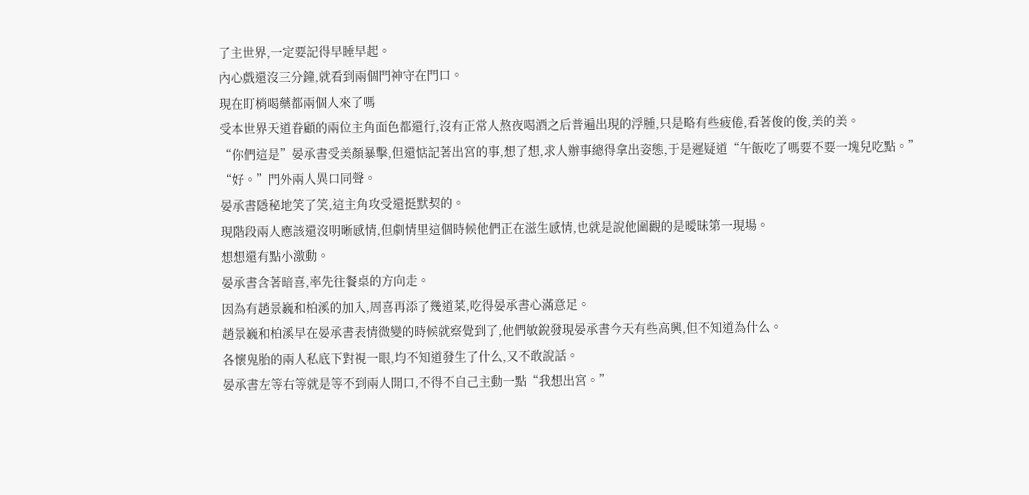了主世界,一定要記得早睡早起。
內心戲還沒三分鐘,就看到兩個門神守在門口。
現在盯梢喝藥都兩個人來了嗎
受本世界天道眷顧的兩位主角面色都還行,沒有正常人熬夜喝酒之后普遍出現的浮腫,只是略有些疲倦,看著俊的俊,美的美。
“你們這是”晏承書受美顏暴擊,但還惦記著出宮的事,想了想,求人辦事總得拿出姿態,于是遲疑道“午飯吃了嗎要不要一塊兒吃點。”
“好。”門外兩人異口同聲。
晏承書隱秘地笑了笑,這主角攻受還挺默契的。
現階段兩人應該還沒明晰感情,但劇情里這個時候他們正在滋生感情,也就是說他圍觀的是曖昧第一現場。
想想還有點小激動。
晏承書含著暗喜,率先往餐桌的方向走。
因為有趙景巍和柏溪的加入,周喜再添了幾道菜,吃得晏承書心滿意足。
趙景巍和柏溪早在晏承書表情微變的時候就察覺到了,他們敏銳發現晏承書今天有些高興,但不知道為什么。
各懷鬼胎的兩人私底下對視一眼,均不知道發生了什么,又不敢說話。
晏承書左等右等就是等不到兩人開口,不得不自己主動一點“我想出宮。”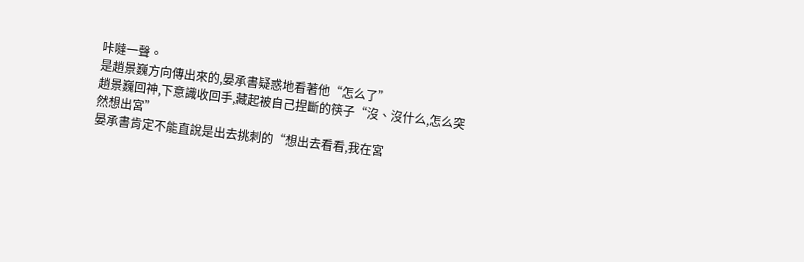咔噠一聲。
是趙景巍方向傳出來的,晏承書疑惑地看著他“怎么了”
趙景巍回神,下意識收回手,藏起被自己捏斷的筷子“沒、沒什么,怎么突然想出宮”
晏承書肯定不能直說是出去挑刺的“想出去看看,我在宮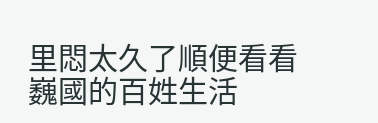里悶太久了順便看看巍國的百姓生活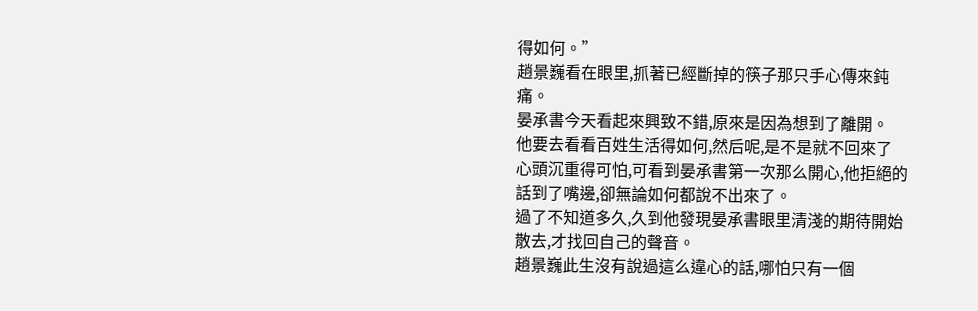得如何。”
趙景巍看在眼里,抓著已經斷掉的筷子那只手心傳來鈍痛。
晏承書今天看起來興致不錯,原來是因為想到了離開。
他要去看看百姓生活得如何,然后呢,是不是就不回來了
心頭沉重得可怕,可看到晏承書第一次那么開心,他拒絕的話到了嘴邊,卻無論如何都說不出來了。
過了不知道多久,久到他發現晏承書眼里清淺的期待開始散去,才找回自己的聲音。
趙景巍此生沒有說過這么違心的話,哪怕只有一個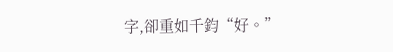字,卻重如千鈞“好。”